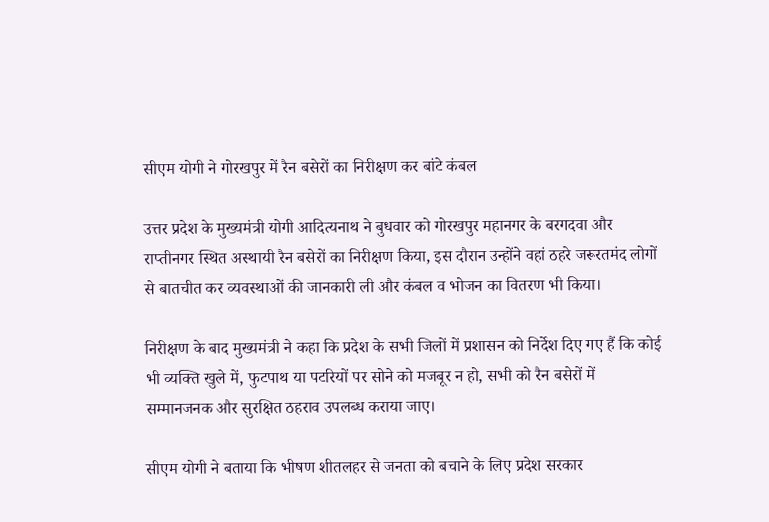सीएम योगी ने गोरखपुर में रैन बसेरों का निरीक्षण कर बांटे कंबल

उत्तर प्रदेश के मुख्यमंत्री योगी आदित्यनाथ ने बुधवार को गोरखपुर महानगर के बरगदवा और राप्तीनगर स्थित अस्थायी रैन बसेरों का निरीक्षण किया, इस दौरान उन्होंने वहां ठहरे जरूरतमंद लोगों से बातचीत कर व्यवस्थाओं की जानकारी ली और कंबल व भोजन का वितरण भी किया।

निरीक्षण के बाद मुख्यमंत्री ने कहा कि प्रदेश के सभी जिलों में प्रशासन को निर्देश दिए गए हैं कि कोई भी व्यक्ति खुले में, फुटपाथ या पटरियों पर सोने को मजबूर न हो, सभी को रैन बसेरों में सम्मानजनक और सुरक्षित ठहराव उपलब्ध कराया जाए।

सीएम योगी ने बताया कि भीषण शीतलहर से जनता को बचाने के लिए प्रदेश सरकार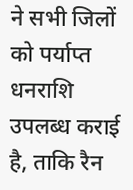ने सभी जिलों को पर्याप्त धनराशि उपलब्ध कराई है, ताकि रैन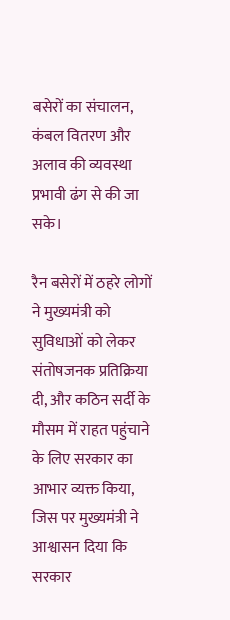बसेरों का संचालन, कंबल वितरण और अलाव की व्यवस्था प्रभावी ढंग से की जा सके।

रैन बसेरों में ठहरे लोगों ने मुख्यमंत्री को सुविधाओं को लेकर संतोषजनक प्रतिक्रिया दी, और कठिन सर्दी के मौसम में राहत पहुंचाने के लिए सरकार का आभार व्यक्त किया, जिस पर मुख्यमंत्री ने आश्वासन दिया कि सरकार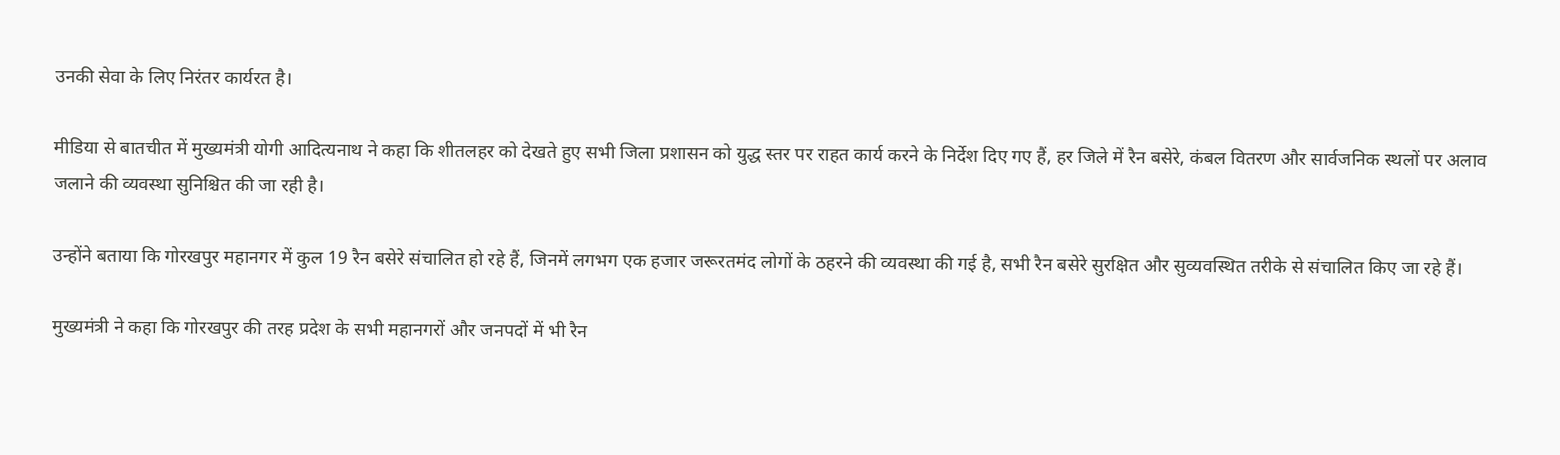उनकी सेवा के लिए निरंतर कार्यरत है।

मीडिया से बातचीत में मुख्यमंत्री योगी आदित्यनाथ ने कहा कि शीतलहर को देखते हुए सभी जिला प्रशासन को युद्ध स्तर पर राहत कार्य करने के निर्देश दिए गए हैं, हर जिले में रैन बसेरे, कंबल वितरण और सार्वजनिक स्थलों पर अलाव जलाने की व्यवस्था सुनिश्चित की जा रही है।

उन्होंने बताया कि गोरखपुर महानगर में कुल 19 रैन बसेरे संचालित हो रहे हैं, जिनमें लगभग एक हजार जरूरतमंद लोगों के ठहरने की व्यवस्था की गई है, सभी रैन बसेरे सुरक्षित और सुव्यवस्थित तरीके से संचालित किए जा रहे हैं।

मुख्यमंत्री ने कहा कि गोरखपुर की तरह प्रदेश के सभी महानगरों और जनपदों में भी रैन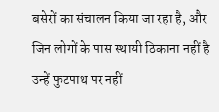बसेरों का संचालन किया जा रहा है, और जिन लोगों के पास स्थायी ठिकाना नहीं है उन्हें फुटपाथ पर नहीं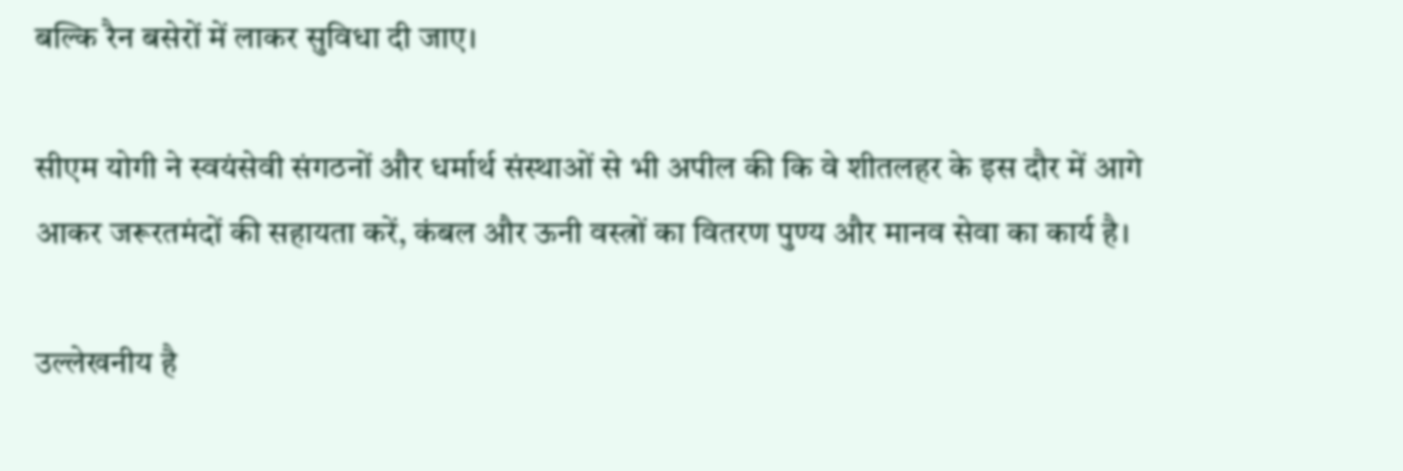बल्कि रैन बसेरों में लाकर सुविधा दी जाए।

सीएम योगी ने स्वयंसेवी संगठनों और धर्मार्थ संस्थाओं से भी अपील की कि वे शीतलहर के इस दौर में आगे आकर जरूरतमंदों की सहायता करें, कंबल और ऊनी वस्त्रों का वितरण पुण्य और मानव सेवा का कार्य है।

उल्लेखनीय है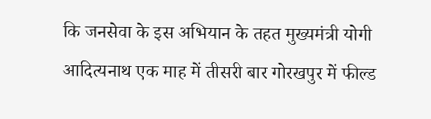कि जनसेवा के इस अभियान के तहत मुख्यमंत्री योगी आदित्यनाथ एक माह में तीसरी बार गोरखपुर में फील्ड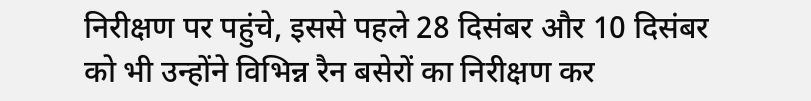निरीक्षण पर पहुंचे, इससे पहले 28 दिसंबर और 10 दिसंबर को भी उन्होंने विभिन्न रैन बसेरों का निरीक्षण कर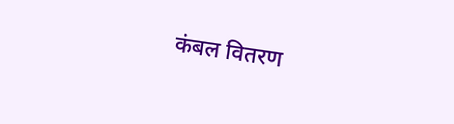कंबल वितरण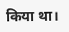किया था।